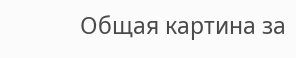Общая картина за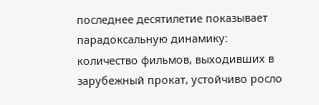последнее десятилетие показывает парадоксальную динамику: количество фильмов, выходивших в зарубежный прокат, устойчиво росло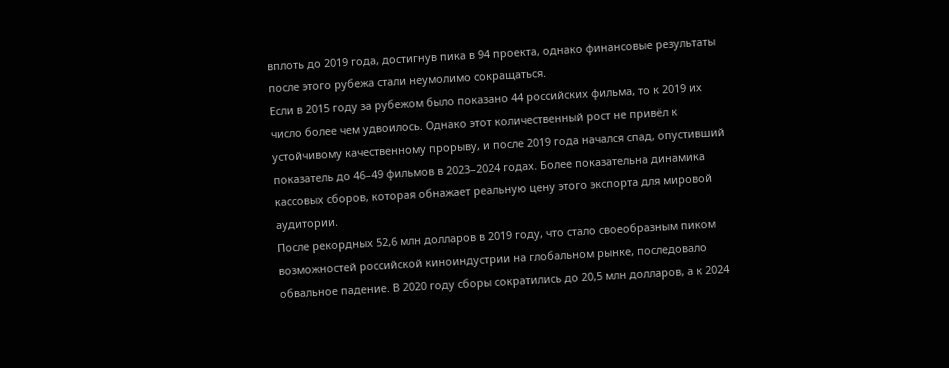вплоть до 2019 года, достигнув пика в 94 проекта, однако финансовые результаты после этого рубежа стали неумолимо сокращаться.
Если в 2015 году за рубежом было показано 44 российских фильма, то к 2019 их число более чем удвоилось. Однако этот количественный рост не привёл к устойчивому качественному прорыву, и после 2019 года начался спад, опустивший показатель до 46–49 фильмов в 2023–2024 годах. Более показательна динамика кассовых сборов, которая обнажает реальную цену этого экспорта для мировой аудитории.
После рекордных 52,6 млн долларов в 2019 году, что стало своеобразным пиком возможностей российской киноиндустрии на глобальном рынке, последовало обвальное падение. В 2020 году сборы сократились до 20,5 млн долларов, а к 2024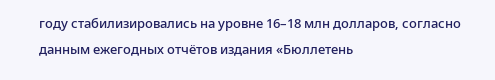году стабилизировались на уровне 16–18 млн долларов, согласно данным ежегодных отчётов издания «Бюллетень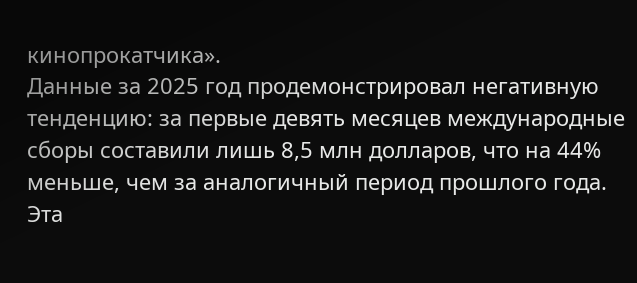кинопрокатчика».
Данные за 2025 год продемонстрировал негативную тенденцию: за первые девять месяцев международные сборы составили лишь 8,5 млн долларов, что на 44% меньше, чем за аналогичный период прошлого года. Эта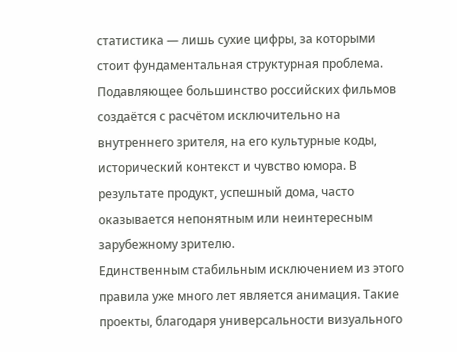статистика — лишь сухие цифры, за которыми стоит фундаментальная структурная проблема. Подавляющее большинство российских фильмов создаётся с расчётом исключительно на внутреннего зрителя, на его культурные коды, исторический контекст и чувство юмора. В результате продукт, успешный дома, часто оказывается непонятным или неинтересным зарубежному зрителю.
Единственным стабильным исключением из этого правила уже много лет является анимация. Такие проекты, благодаря универсальности визуального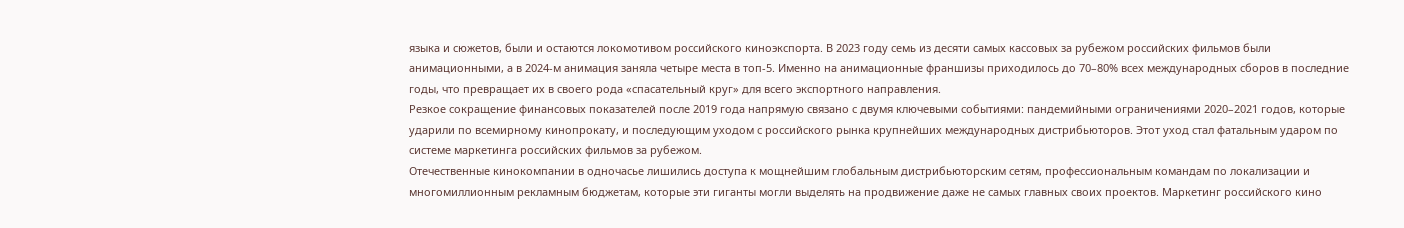языка и сюжетов, были и остаются локомотивом российского киноэкспорта. В 2023 году семь из десяти самых кассовых за рубежом российских фильмов были анимационными, а в 2024-м анимация заняла четыре места в топ-5. Именно на анимационные франшизы приходилось до 70–80% всех международных сборов в последние годы, что превращает их в своего рода «спасательный круг» для всего экспортного направления.
Резкое сокращение финансовых показателей после 2019 года напрямую связано с двумя ключевыми событиями: пандемийными ограничениями 2020–2021 годов, которые ударили по всемирному кинопрокату, и последующим уходом с российского рынка крупнейших международных дистрибьюторов. Этот уход стал фатальным ударом по системе маркетинга российских фильмов за рубежом.
Отечественные кинокомпании в одночасье лишились доступа к мощнейшим глобальным дистрибьюторским сетям, профессиональным командам по локализации и многомиллионным рекламным бюджетам, которые эти гиганты могли выделять на продвижение даже не самых главных своих проектов. Маркетинг российского кино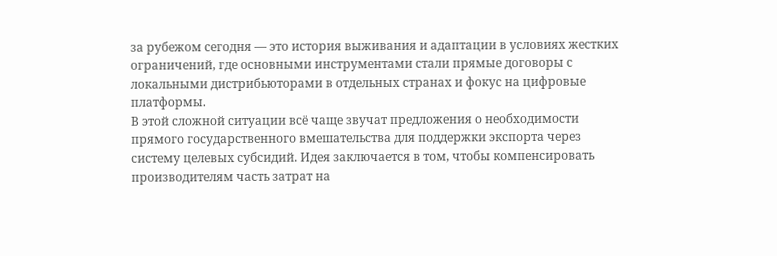за рубежом сегодня — это история выживания и адаптации в условиях жестких ограничений, где основными инструментами стали прямые договоры с локальными дистрибьюторами в отдельных странах и фокус на цифровые платформы.
В этой сложной ситуации всё чаще звучат предложения о необходимости прямого государственного вмешательства для поддержки экспорта через систему целевых субсидий. Идея заключается в том, чтобы компенсировать производителям часть затрат на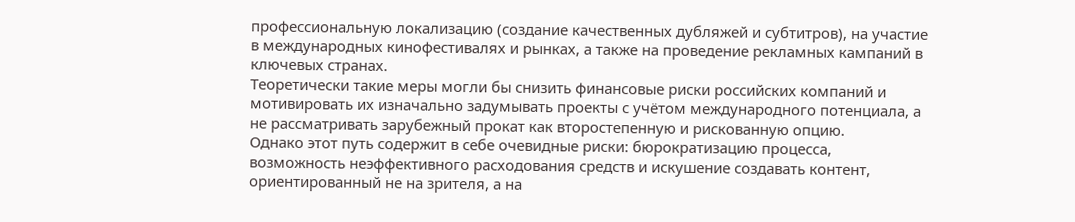профессиональную локализацию (создание качественных дубляжей и субтитров), на участие в международных кинофестивалях и рынках, а также на проведение рекламных кампаний в ключевых странах.
Теоретически такие меры могли бы снизить финансовые риски российских компаний и мотивировать их изначально задумывать проекты с учётом международного потенциала, а не рассматривать зарубежный прокат как второстепенную и рискованную опцию.
Однако этот путь содержит в себе очевидные риски: бюрократизацию процесса, возможность неэффективного расходования средств и искушение создавать контент, ориентированный не на зрителя, а на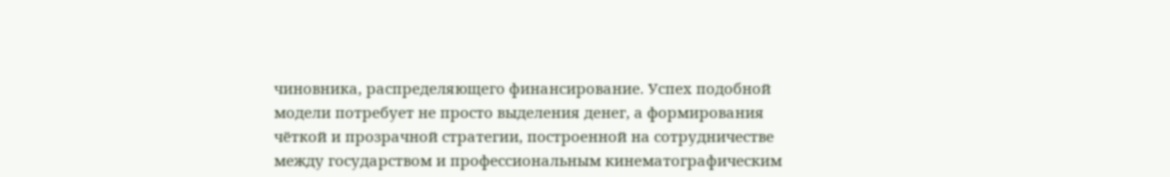чиновника, распределяющего финансирование. Успех подобной модели потребует не просто выделения денег, а формирования чёткой и прозрачной стратегии, построенной на сотрудничестве между государством и профессиональным кинематографическим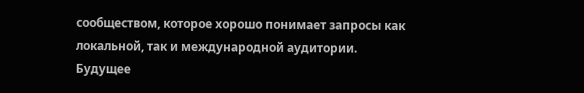сообществом, которое хорошо понимает запросы как локальной, так и международной аудитории.
Будущее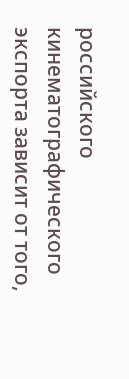российского кинематографического экспорта зависит от того,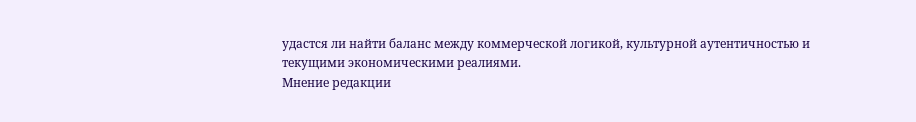удастся ли найти баланс между коммерческой логикой, культурной аутентичностью и текущими экономическими реалиями.
Мнение редакции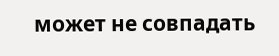может не совпадать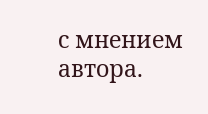с мнением автора.